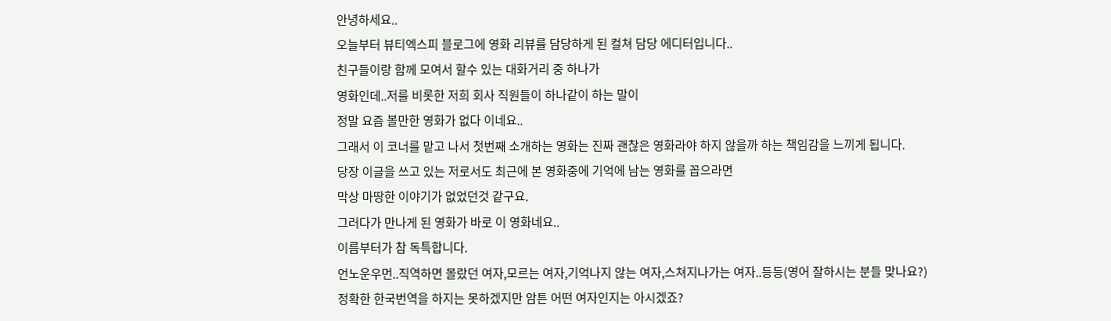안녕하세요..
오늘부터 뷰티엑스피 블로그에 영화 리뷰를 담당하게 된 컬쳐 담당 에디터입니다..
친구들이랑 함께 모여서 할수 있는 대화거리 중 하나가
영화인데..저를 비롯한 저희 회사 직원들이 하나같이 하는 말이
정말 요즘 볼만한 영화가 없다 이네요..
그래서 이 코너를 맡고 나서 첫번째 소개하는 영화는 진짜 괜찮은 영화라야 하지 않을까 하는 책임감을 느끼게 됩니다.
당장 이글을 쓰고 있는 저로서도 최근에 본 영화중에 기억에 남는 영화를 꼽으라면
막상 마땅한 이야기가 없었던것 같구요.
그러다가 만나게 된 영화가 바로 이 영화네요..
이름부터가 참 독특합니다.
언노운우먼..직역하면 몰랐던 여자,모르는 여자,기억나지 않는 여자,스쳐지나가는 여자..등등(영어 잘하시는 분들 맞나요?)
정확한 한국번역을 하지는 못하겠지만 암튼 어떤 여자인지는 아시겠죠?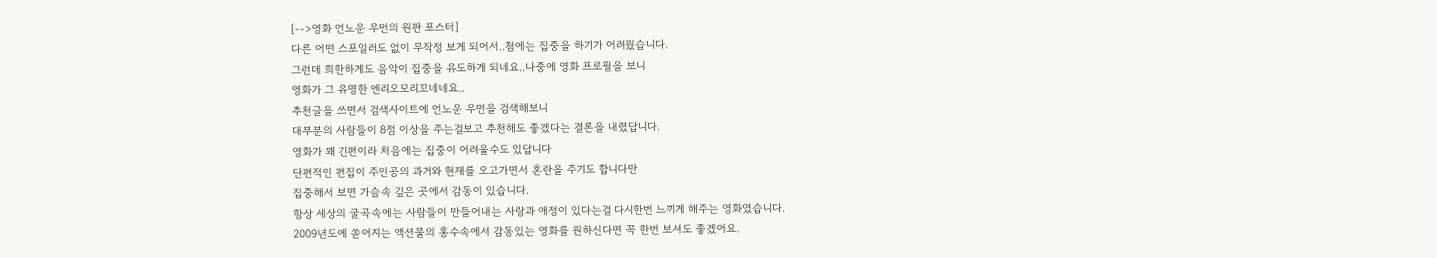[-->영화 언노운 우먼의 원판 포스터]
다른 어떤 스포일러도 없이 무작정 보게 되어서..첨에는 집중을 하기가 어려웠습니다.
그런데 희한하게도 음악이 집중을 유도하게 되네요..나중에 영화 프로필을 보니
영화가 그 유명한 엔리오모리꼬네네요..
추천글을 쓰면서 검색사이트에 언노운 우먼을 검색해보니
대부분의 사람들이 8점 이상을 주는걸보고 추천해도 좋겠다는 결론을 내렸답니다.
영화가 꽤 긴편이라 처음에는 집중이 어려울수도 있답니다
단편적인 편집이 주인공의 과거와 현재를 오고가면서 혼란을 주기도 합니다만
집중해서 보면 가슴속 깊은 곳에서 감동이 있습니다.
항상 세상의 굴곡속에는 사람들이 만들어내는 사랑과 애정이 있다는걸 다시한번 느끼게 해주는 영화였습니다.
2009년도에 쏟어지는 액션물의 홍수속에서 감동있는 영화를 원하신다면 꼭 한번 보셔도 좋겠어요.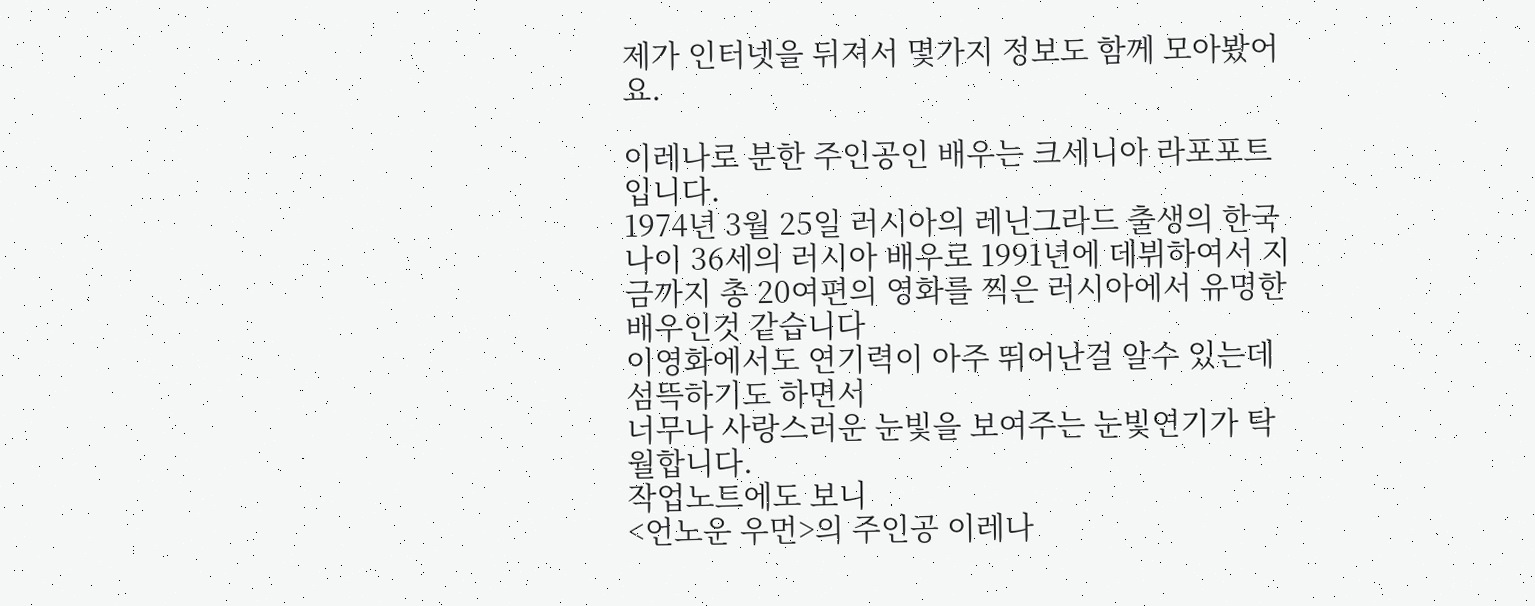제가 인터넷을 뒤져서 몇가지 정보도 함께 모아봤어요.

이레나로 분한 주인공인 배우는 크세니아 라포포트입니다.
1974년 3월 25일 러시아의 레닌그라드 출생의 한국나이 36세의 러시아 배우로 1991년에 데뷔하여서 지금까지 총 20여편의 영화를 찍은 러시아에서 유명한 배우인것 같습니다
이영화에서도 연기력이 아주 뛰어난걸 알수 있는데 섬뜩하기도 하면서
너무나 사랑스러운 눈빛을 보여주는 눈빛연기가 탁월합니다.
작업노트에도 보니
<언노운 우먼>의 주인공 이레나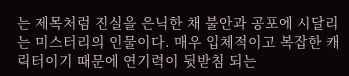는 제목처럼 진실을 은닉한 채 불안과 공포에 시달리는 미스터리의 인물이다. 매우 입체적이고 복잡한 캐릭터이기 때문에 연기력이 뒷받침 되는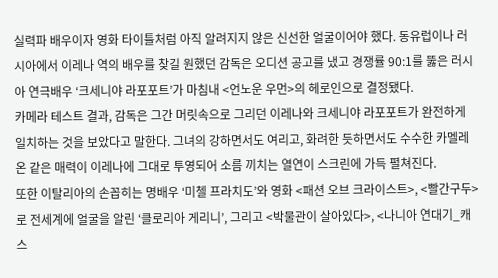실력파 배우이자 영화 타이틀처럼 아직 알려지지 않은 신선한 얼굴이어야 했다. 동유럽이나 러시아에서 이레나 역의 배우를 찾길 원했던 감독은 오디션 공고를 냈고 경쟁률 90:1를 뚫은 러시아 연극배우 ‘크세니야 라포포트’가 마침내 <언노운 우먼>의 헤로인으로 결정됐다.
카메라 테스트 결과, 감독은 그간 머릿속으로 그리던 이레나와 크세니야 라포포트가 완전하게 일치하는 것을 보았다고 말한다. 그녀의 강하면서도 여리고, 화려한 듯하면서도 수수한 카멜레온 같은 매력이 이레나에 그대로 투영되어 소름 끼치는 열연이 스크린에 가득 펼쳐진다.
또한 이탈리아의 손꼽히는 명배우 ‘미첼 프라치도’와 영화 <패션 오브 크라이스트>, <빨간구두>로 전세계에 얼굴을 알린 ‘클로리아 게리니’, 그리고 <박물관이 살아있다>, <나니아 연대기_캐스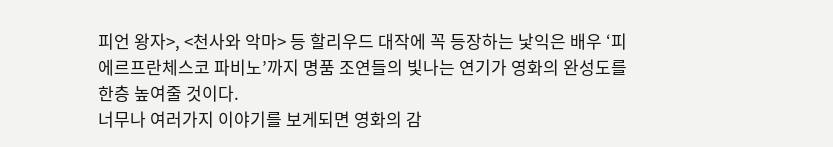피언 왕자>, <천사와 악마> 등 할리우드 대작에 꼭 등장하는 낯익은 배우 ‘피에르프란체스코 파비노’까지 명품 조연들의 빛나는 연기가 영화의 완성도를 한층 높여줄 것이다.
너무나 여러가지 이야기를 보게되면 영화의 감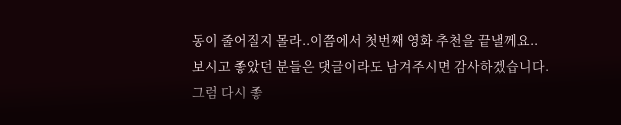동이 줄어질지 몰라..이쯤에서 첫번째 영화 추천을 끝낼께요..
보시고 좋았던 분들은 댓글이라도 남겨주시면 감사하겠습니다.
그럼 다시 좋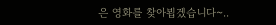은 영화를 찾아뵙겠습니다~..